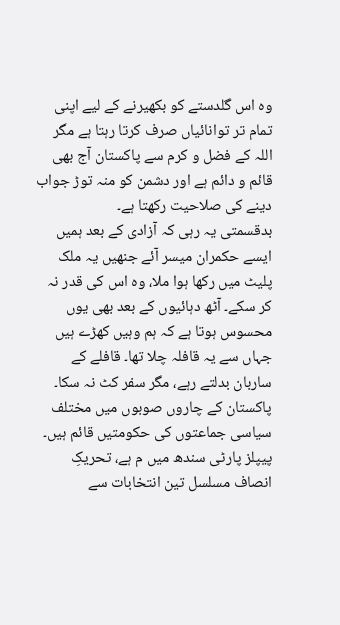وہ اس گلدستے کو بکھیرنے کے لیے اپنی تمام تر توانائیاں صرف کرتا رہتا ہے مگر اللہ کے فضل و کرم سے پاکستان آج بھی قائم و دائم ہے اور دشمن کو منہ توڑ جواب دینے کی صلاحیت رکھتا ہے۔
بدقسمتی یہ رہی کہ آزادی کے بعد ہمیں ایسے حکمران میسر آئے جنھیں یہ ملک پلیٹ میں رکھا ہوا ملا، وہ اس کی قدر نہ کر سکے۔ آٹھ دہائیوں کے بعد بھی یوں محسوس ہوتا ہے کہ ہم وہیں کھڑے ہیں جہاں سے یہ قافلہ چلا تھا۔ قافلے کے ساربان بدلتے رہے، مگر سفر کٹ نہ سکا۔
پاکستان کے چاروں صوبوں میں مختلف سیاسی جماعتوں کی حکومتیں قائم ہیں۔ پیپلز پارٹی سندھ میں م ہے، تحریکِ انصاف مسلسل تین انتخابات سے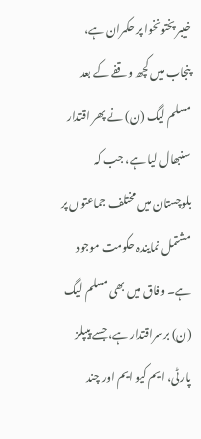خیبر پختونخوا پر حکمران ہے، پنجاب میں کچھ وقفے کے بعد مسلم لیگ (ن) نے پھر اقتدار سنبھال لیا ہے، جب کہ بلوچستان میں مختلف جماعتوں پر مشتمل نمایندہ حکومت موجود ہے۔ وفاق میں بھی مسلم لیگ (ن) برسراقتدار ہے، جسے پیپلز پارٹی، ایم کیو ایم اور چند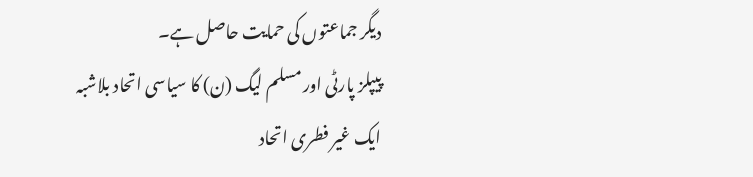دیگر جماعتوں کی حمایت حاصل ہے۔
پیپلز پارٹی اور مسلم لیگ (ن) کا سیاسی اتحاد بلاشبہ ایک غیر فطری اتحاد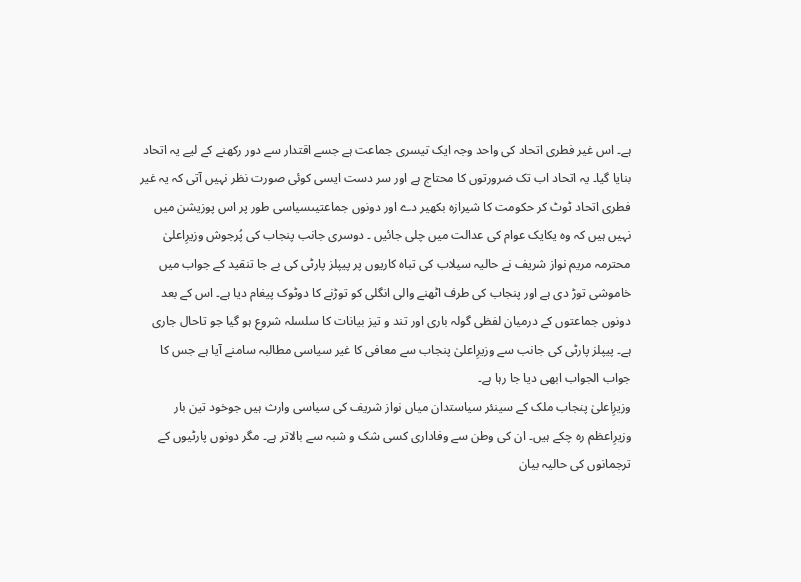ہے۔ اس غیر فطری اتحاد کی واحد وجہ ایک تیسری جماعت ہے جسے اقتدار سے دور رکھنے کے لیے یہ اتحاد بنایا گیا۔ یہ اتحاد اب تک ضرورتوں کا محتاج ہے اور سر دست ایسی کوئی صورت نظر نہیں آتی کہ یہ غیر فطری اتحاد ٹوٹ کر حکومت کا شیرازہ بکھیر دے اور دونوں جماعتیںسیاسی طور پر اس پوزیشن میں نہیں ہیں کہ وہ یکایک عوام کی عدالت میں چلی جائیں ۔ دوسری جانب پنجاب کی پُرجوش وزیرِاعلیٰ محترمہ مریم نواز شریف نے حالیہ سیلاب کی تباہ کاریوں پر پیپلز پارٹی کی بے جا تنقید کے جواب میں خاموشی توڑ دی ہے اور پنجاب کی طرف اٹھنے والی انگلی کو توڑنے کا دوٹوک پیغام دیا ہے۔ اس کے بعد دونوں جماعتوں کے درمیان لفظی گولہ باری اور تند و تیز بیانات کا سلسلہ شروع ہو گیا جو تاحال جاری ہے۔ پیپلز پارٹی کی جانب سے وزیرِاعلیٰ پنجاب سے معافی کا غیر سیاسی مطالبہ سامنے آیا ہے جس کا جواب الجواب ابھی دیا جا رہا ہے۔
وزیرِاعلیٰ پنجاب ملک کے سینئر سیاستدان میاں نواز شریف کی سیاسی وارث ہیں جوخود تین بار وزیرِاعظم رہ چکے ہیں۔ ان کی وطن سے وفاداری کسی شک و شبہ سے بالاتر ہے۔ مگر دونوں پارٹیوں کے ترجمانوں کی حالیہ بیان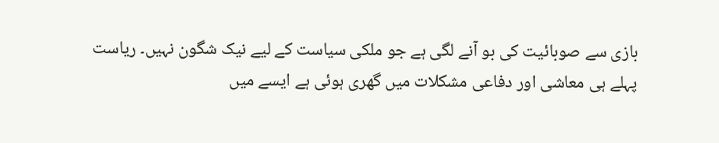بازی سے صوبائیت کی بو آنے لگی ہے جو ملکی سیاست کے لیے نیک شگون نہیں۔ ریاست پہلے ہی معاشی اور دفاعی مشکلات میں گھری ہوئی ہے ایسے میں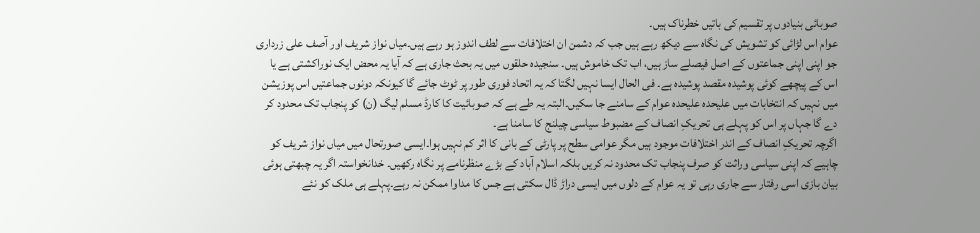صوبائی بنیادوں پر تقسیم کی باتیں خطرناک ہیں۔
عوام اس لڑائی کو تشویش کی نگاہ سے دیکھ رہے ہیں جب کہ دشمن ان اختلافات سے لطف اندوز ہو رہے ہیں۔میاں نواز شریف اور آصف علی زرداری جو اپنی اپنی جماعتوں کے اصل فیصلے ساز ہیں، اب تک خاموش ہیں۔ سنجیدہ حلقوں میں یہ بحث جاری ہے کہ آیا یہ محض ایک نوراکشتی ہے یا اس کے پیچھے کوئی پوشیدہ مقصد پوشیدہ ہے۔ فی الحال ایسا نہیں لگتا کہ یہ اتحاد فوری طور پر ٹوٹ جائے گا کیونکہ دونوں جماعتیں اس پوزیشن میں نہیں کہ انتخابات میں علیحدہ علیحدہ عوام کے سامنے جا سکیں۔البتہ یہ طے ہے کہ صوبائیت کا کارڈ مسلم لیگ (ن) کو پنجاب تک محدود کر دے گا جہاں پر اس کو پہلے ہی تحریکِ انصاف کے مضبوط سیاسی چیلنج کا سامنا ہے۔
اگرچہ تحریکِ انصاف کے اندر اختلافات موجود ہیں مگر عوامی سطح پر پارٹی کے بانی کا اثر کم نہیں ہوا۔ایسی صورتحال میں میاں نواز شریف کو چاہیے کہ اپنی سیاسی وراثت کو صرف پنجاب تک محدود نہ کریں بلکہ اسلام آباد کے بڑے منظرنامے پر نگاہ رکھیں۔ خدانخواستہ اگر یہ چبھتی ہوئی بیان بازی اسی رفتار سے جاری رہی تو یہ عوام کے دلوں میں ایسی دراڑ ڈال سکتی ہے جس کا مداوا ممکن نہ رہے۔پہلے ہی ملک کو نئے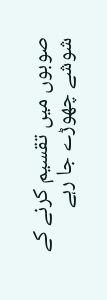صوبوں میں تقسیم کرنے کے شوشے چھوڑے جا رہے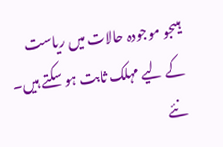ہیںجو موجودہ حالات میں ریاست کے لیے مہلک ثابت ہو سکتے ہیں۔ نئے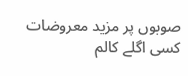صوبوں پر مزید معروضات کسی اگلے کالم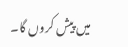میں پیش کروں گا۔